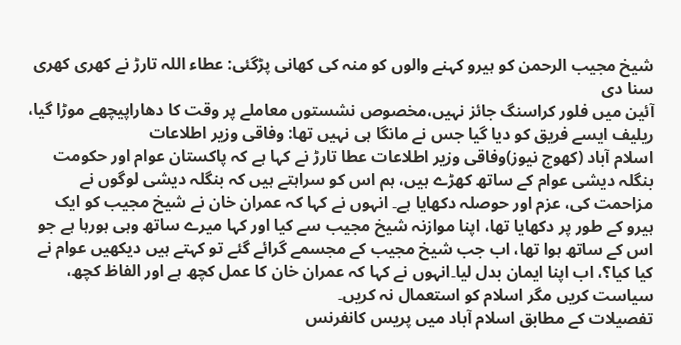شیخ مجیب الرحمن کو ہیرو کہنے والوں کو منہ کی کھانی پڑگئی: عطاء اللہ تارڑ نے کھری کھری سنا دی
آئین میں فلور کراسنگ جائز نہیں،مخصوص نشستوں معاملے پر وقت کا دھاراپیچھے موڑا گیا، ریلیف ایسے فریق کو دیا گیا جس نے مانگا ہی نہیں تھا: وفاقی وزیر اطلاعات
اسلام آباد (کھوج نیوز)وفاقی وزیر اطلاعات عطا تارڑ نے کہا ہے کہ پاکستان عوام اور حکومت بنگلہ دیشی عوام کے ساتھ کھڑے ہیں، ہم اس کو سراہتے ہیں کہ بنگلہ دیشی لوگوں نے مزاحمت کی، عزم اور حوصلہ دکھایا ہے۔ انہوں نے کہا کہ عمران خان نے شیخ مجیب کو ایک ہیرو کے طور پر دکھایا تھا، اپنا موازنہ شیخ مجیب سے کیا اور کہا میرے ساتھ وہی ہورہا ہے جو اس کے ساتھ ہوا تھا، اب جب شیخ مجیب کے مجسمے گرائے گئے تو کہتے ہیں دیکھیں عوام نے کیا کیا؟، اب اپنا ایمان بدل لیا۔انہوں نے کہا کہ عمران خان کا عمل کچھ ہے اور الفاظ کچھ، سیاست کریں مگر اسلام کو استعمال نہ کریں۔
تفصیلات کے مطابق اسلام آباد میں پریس کانفرنس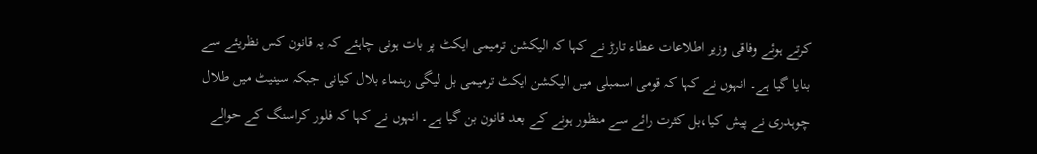کرتے ہوئے وفاقی وزیر اطلاعات عطاء تارڑ نے کہا کہ الیکشن ترمیمی ایکٹ پر بات ہونی چاہئے کہ یہ قانون کس نظریئے سے بنایا گیا ہے۔ انہوں نے کہا کہ قومی اسمبلی میں الیکشن ایکٹ ترمیمی بل لیگی رہنماء بلال کیانی جبکہ سینیٹ میں طلال چوہدری نے پیش کیا،بل کثرت رائے سے منظور ہونے کے بعد قانون بن گیا ہے۔ انہوں نے کہا کہ فلور کراسنگ کے حوالے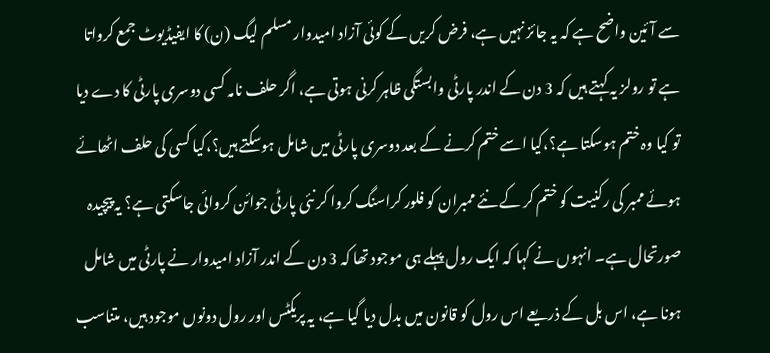سے آئین واضح ہے کہ یہ جائز نہیں ہے، فرض کریں کے کوئی آزاد امیدوار مسلم لیگ (ن) کا ایفیڈیوٹ جمع کرواتا ہے تو رولز یہ کہتے ہیں کہ 3 دن کے اندر پارٹی وابستگی ظاہر کرنی ہوتی ہے، اگر حلف نامہ کسی دوسری پارٹی کا دے دیا تو کیا وہ ختم ہوسکتا ہے؟،کیا اسے ختم کرنے کے بعد دوسری پارٹی میں شامل ہوسکتے ہیں؟،کیا کسی کی حلف اٹھائے ہوئے ممبر کی رکنیت کو ختم کر کے نئے ممبران کو فلور کراسنگ کروا کر نئی پارٹی جوائن کروائی جاسکتی ہے؟ یہ پیچیدہ صورتحال ہے۔ انہوں نے کہا کہ ایک رول پہلے ہی موجود تھا کہ 3 دن کے اندر آزاد امیدوار نے پارٹی میں شامل ہونا ہے، اس بل کے ذریعے اس رول کو قانون میں بدل دیا گیا ہے، یہ پریکٹس اور رول دونوں موجود ہیں، متناسب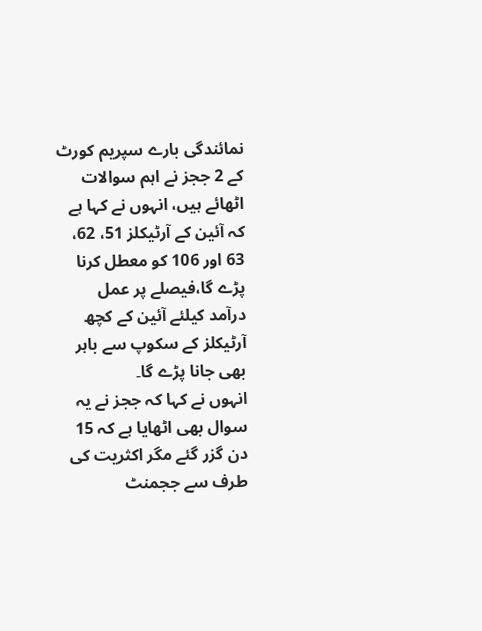نمائندگی بارے سپریم کورٹ کے 2 ججز نے اہم سوالات اٹھائے ہیں، انہوں نے کہا ہے کہ آئین کے آرٹیکلز 51، 62، 63 اور 106 کو معطل کرنا پڑے گا،فیصلے پر عمل درآمد کیلئے آئین کے کچھ آرٹیکلز کے سکوپ سے باہر بھی جانا پڑے گا۔
انہوں نے کہا کہ ججز نے یہ سوال بھی اٹھایا ہے کہ 15 دن گزر گئے مگر اکثریت کی طرف سے ججمنٹ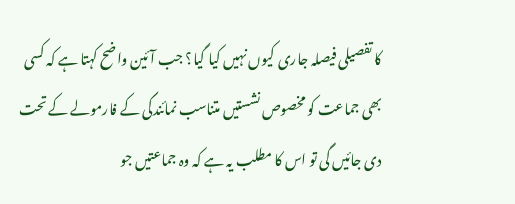کا تفصیلی فیصلہ جاری کیوں نہیں کیا گیا؟ جب آئین واضح کہتا ہے کہ کسی بھی جماعت کو مخصوص نشستیں متناسب نمائندگی کے فارمولے کے تحت دی جائیں گی تو اس کا مطلب یہ ہے کہ وہ جماعتیں جو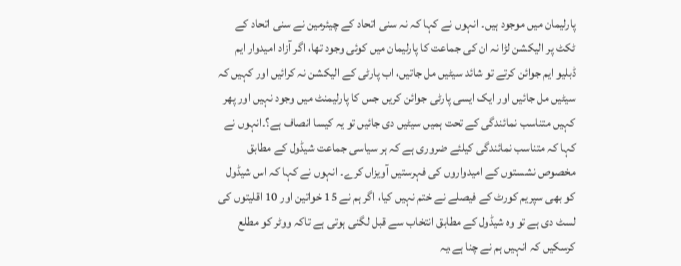پارلیمان میں موجود ہیں۔ انہوں نے کہا کہ نہ سنی اتحاد کے چیئرمین نے سنی اتحاد کے ٹکٹ پر الیکشن لڑا نہ ان کی جماعت کا پارلیمان میں کوئی وجود تھا، اگر آزاد امیدوار ایم ڈبلیو ایم جوائن کرتے تو شائد سیٹیں مل جاتیں، اب پارٹی کے الیکشن نہ کرائیں اور کہیں کہ سیٹیں مل جائیں اور ایک ایسی پارٹی جوائن کریں جس کا پارلیمنٹ میں وجود نہیں اور پھر کہیں متناسب نمائندگی کے تحت ہمیں سیٹیں دی جائیں تو یہ کیسا انصاف ہے؟۔انہوں نے کہا کہ متناسب نمائندگی کیلئے ضروری ہے کہ ہر سیاسی جماعت شیڈول کے مطابق مخصوص نشستوں کے امیدواروں کی فہرستیں آویزاں کرے۔ انہوں نے کہا کہ اس شیڈول کو بھی سپریم کورٹ کے فیصلے نے ختم نہیں کیا، اگر ہم نے 15 خواتین اور 10 اقلیتوں کی لسٹ دی ہے تو وہ شیڈول کے مطابق انتخاب سے قبل لگنی ہوتی ہے تاکہ ووٹر کو مطلع کرسکیں کہ انہیں ہم نے چنا ہے،یہ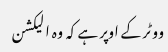ووٹر کے اوپر ہے کہ وہ الیکشن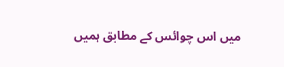میں اس چوائس کے مطابق ہمیں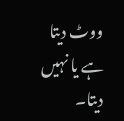ووٹ دیتا ہے یا نہیں دیتا۔